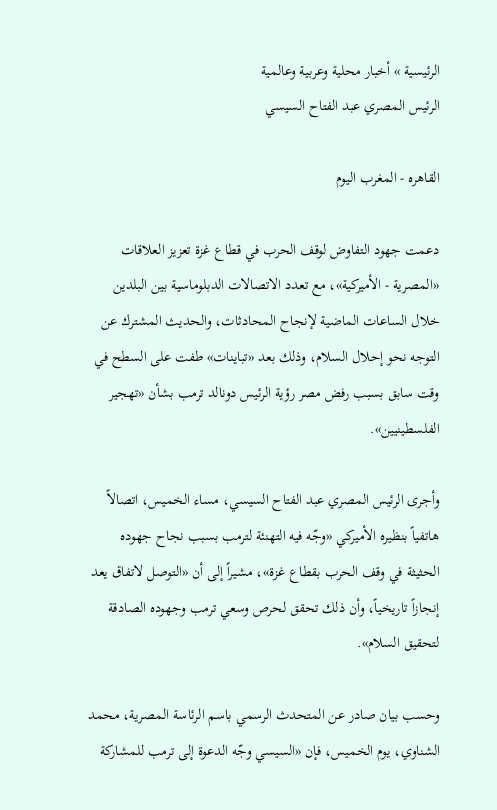الرئيسية » أخبار محلية وعربية وعالمية
الرئيس المصري عبد الفتاح السيسي

القاهره - المغرب اليوم

دعمت جهود التفاوض لوقف الحرب في قطاع غزة تعزيز العلاقات «المصرية - الأميركية»، مع تعدد الاتصالات الدبلوماسية بين البلدين خلال الساعات الماضية لإنجاح المحادثات، والحديث المشترك عن التوجه نحو إحلال السلام، وذلك بعد «تباينات» طفت على السطح في وقت سابق بسبب رفض مصر رؤية الرئيس دونالد ترمب بشأن «تهجير الفلسطينيين».

وأجرى الرئيس المصري عبد الفتاح السيسي، مساء الخميس، اتصالاً هاتفياً بنظيره الأميركي «وجّه فيه التهنئة لترمب بسبب نجاح جهوده الحثيثة في وقف الحرب بقطاع غزة»، مشيراً إلى أن «التوصل لاتفاق يعد إنجازاً تاريخياً، وأن ذلك تحقق لحرص وسعي ترمب وجهوده الصادقة لتحقيق السلام».

وحسب بيان صادر عن المتحدث الرسمي باسم الرئاسة المصرية، محمد الشناوي، يوم الخميس، فإن «السيسي وجّه الدعوة إلى ترمب للمشاركة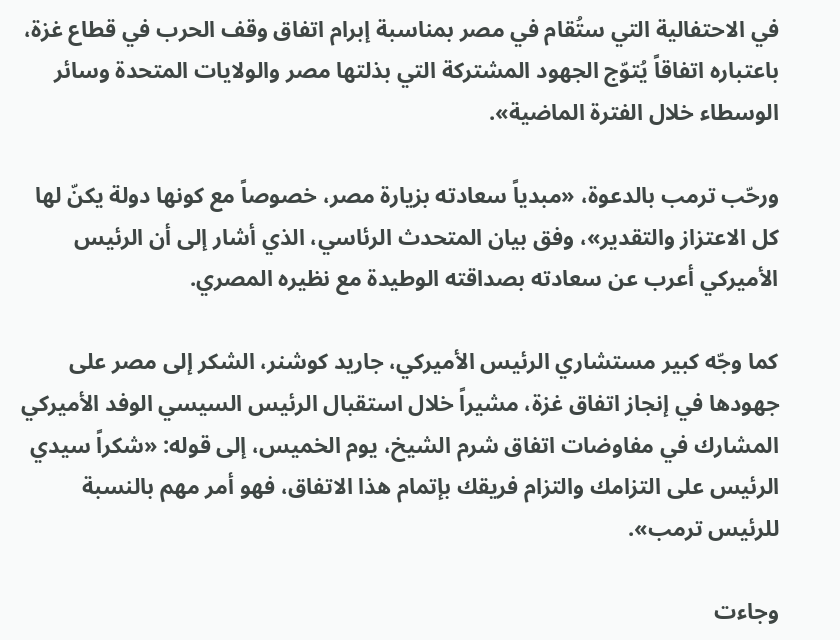في الاحتفالية التي ستُقام في مصر بمناسبة إبرام اتفاق وقف الحرب في قطاع غزة، باعتباره اتفاقاً يُتوّج الجهود المشتركة التي بذلتها مصر والولايات المتحدة وسائر الوسطاء خلال الفترة الماضية».

ورحّب ترمب بالدعوة، «مبدياً سعادته بزيارة مصر، خصوصاً مع كونها دولة يكنّ لها كل الاعتزاز والتقدير»، وفق بيان المتحدث الرئاسي، الذي أشار إلى أن الرئيس الأميركي أعرب عن سعادته بصداقته الوطيدة مع نظيره المصري.

كما وجّه كبير مستشاري الرئيس الأميركي، جاريد كوشنر، الشكر إلى مصر على جهودها في إنجاز اتفاق غزة، مشيراً خلال استقبال الرئيس السيسي الوفد الأميركي المشارك في مفاوضات اتفاق شرم الشيخ، يوم الخميس، إلى قوله: «شكراً سيدي الرئيس على التزامك والتزام فريقك بإتمام هذا الاتفاق، فهو أمر مهم بالنسبة للرئيس ترمب».

وجاءت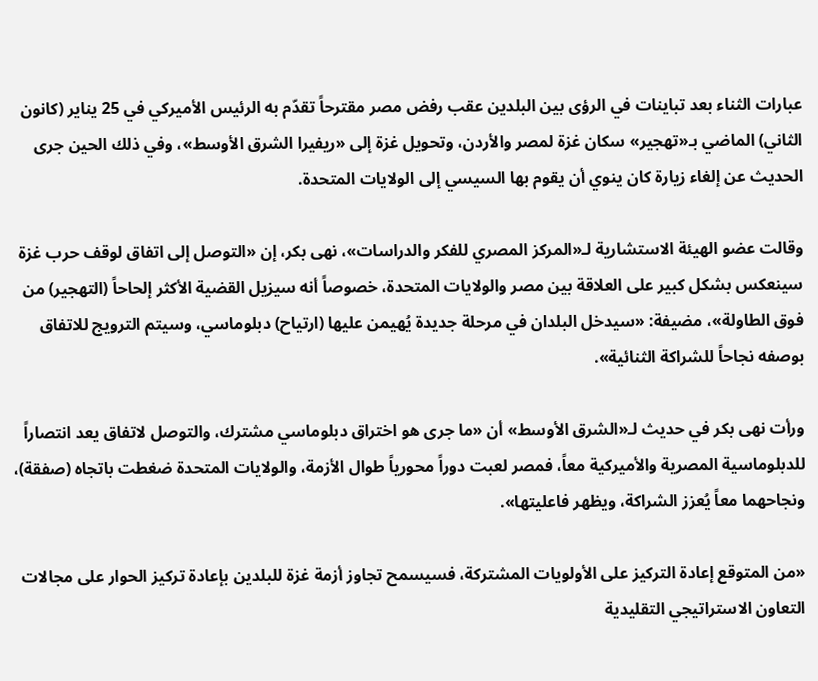عبارات الثناء بعد تباينات في الرؤى بين البلدين عقب رفض مصر مقترحاً تقدّم به الرئيس الأميركي في 25 يناير (كانون الثاني) الماضي بـ«تهجير» سكان غزة لمصر والأردن، وتحويل غزة إلى «ريفيرا الشرق الأوسط»، وفي ذلك الحين جرى الحديث عن إلغاء زيارة كان ينوي أن يقوم بها السيسي إلى الولايات المتحدة.

وقالت عضو الهيئة الاستشارية لـ«المركز المصري للفكر والدراسات»، نهى بكر، إن «التوصل إلى اتفاق لوقف حرب غزة سينعكس بشكل كبير على العلاقة بين مصر والولايات المتحدة، خصوصاً أنه سيزيل القضية الأكثر إلحاحاً (التهجير) من فوق الطاولة»، مضيفة: «سيدخل البلدان في مرحلة جديدة يُهيمن عليها (ارتياح) دبلوماسي، وسيتم الترويج للاتفاق بوصفه نجاحاً للشراكة الثنائية».

ورأت نهى بكر في حديث لـ«الشرق الأوسط» أن «ما جرى هو اختراق دبلوماسي مشترك، والتوصل لاتفاق يعد انتصاراً للدبلوماسية المصرية والأميركية معاً، فمصر لعبت دوراً محورياً طوال الأزمة، والولايات المتحدة ضغطت باتجاه (صفقة)، ونجاحهما معاً يُعزز الشراكة، ويظهر فاعليتها».

«من المتوقع إعادة التركيز على الأولويات المشتركة، فسيسمح تجاوز أزمة غزة للبلدين بإعادة تركيز الحوار على مجالات التعاون الاستراتيجي التقليدية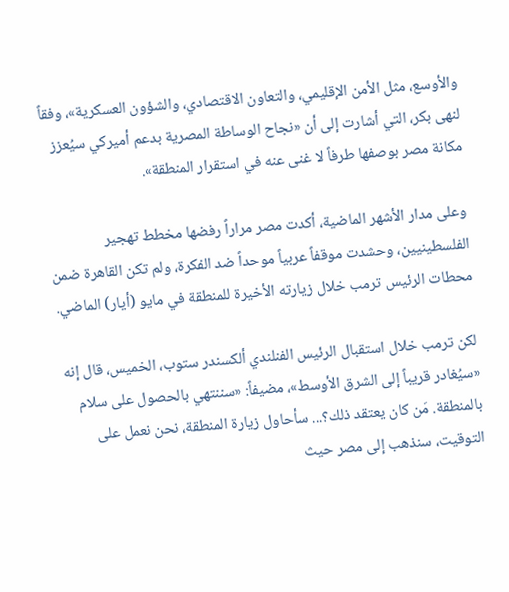والأوسع، مثل الأمن الإقليمي، والتعاون الاقتصادي، والشؤون العسكرية»، وفقاً لنهى بكر، التي أشارت إلى أن «نجاح الوساطة المصرية بدعم أميركي سيُعزز مكانة مصر بوصفها طرفاً لا غنى عنه في استقرار المنطقة».

وعلى مدار الأشهر الماضية، أكدت مصر مراراً رفضها مخطط تهجير الفلسطينيين، وحشدت موقفاً عربياً موحداً ضد الفكرة، ولم تكن القاهرة ضمن محطات الرئيس ترمب خلال زيارته الأخيرة للمنطقة في مايو (أيار) الماضي.

لكن ترمب خلال استقبال الرئيس الفنلندي ألكسندر ستوب، الخميس، قال إنه «سيُغادر قريباً إلى الشرق الأوسط»، مضيفاً: «سننتهي بالحصول على سلام بالمنطقة. مَن كان يعتقد ذلك؟... سأحاول زيارة المنطقة، نحن نعمل على التوقيت، سنذهب إلى مصر حيث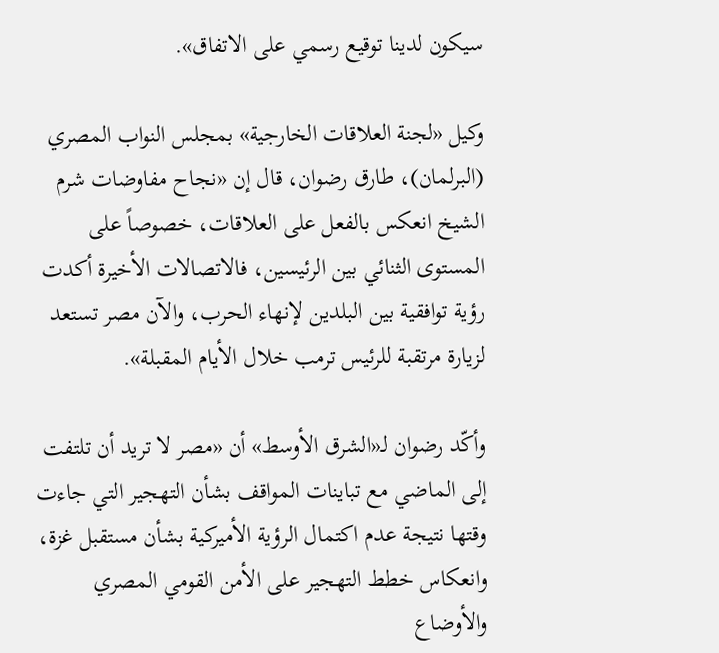سيكون لدينا توقيع رسمي على الاتفاق».

وكيل «لجنة العلاقات الخارجية» بمجلس النواب المصري (البرلمان)، طارق رضوان، قال إن «نجاح مفاوضات شرم الشيخ انعكس بالفعل على العلاقات، خصوصاً على المستوى الثنائي بين الرئيسين، فالاتصالات الأخيرة أكدت رؤية توافقية بين البلدين لإنهاء الحرب، والآن مصر تستعد لزيارة مرتقبة للرئيس ترمب خلال الأيام المقبلة».

وأكّد رضوان لـ«الشرق الأوسط» أن «مصر لا تريد أن تلتفت إلى الماضي مع تباينات المواقف بشأن التهجير التي جاءت وقتها نتيجة عدم اكتمال الرؤية الأميركية بشأن مستقبل غزة، وانعكاس خطط التهجير على الأمن القومي المصري والأوضاع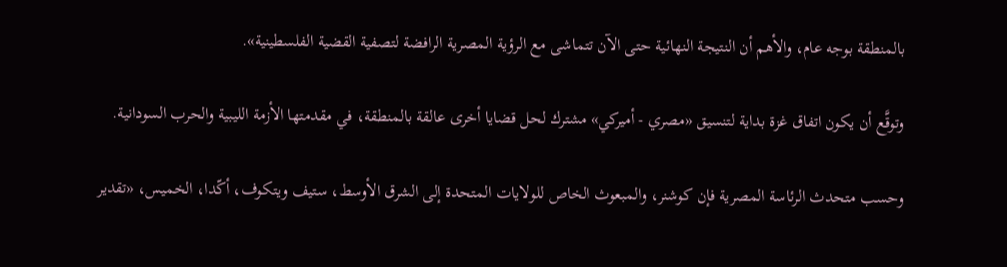بالمنطقة بوجه عام، والأهم أن النتيجة النهائية حتى الآن تتماشى مع الرؤية المصرية الرافضة لتصفية القضية الفلسطينية».

وتوقَّع أن يكون اتفاق غزة بداية لتنسيق «مصري - أميركي» مشترك لحل قضايا أخرى عالقة بالمنطقة، في مقدمتها الأزمة الليبية والحرب السودانية.

وحسب متحدث الرئاسة المصرية فإن كوشنر، والمبعوث الخاص للولايات المتحدة إلى الشرق الأوسط، ستيف ويتكوف، أكّدا، الخميس، «تقدير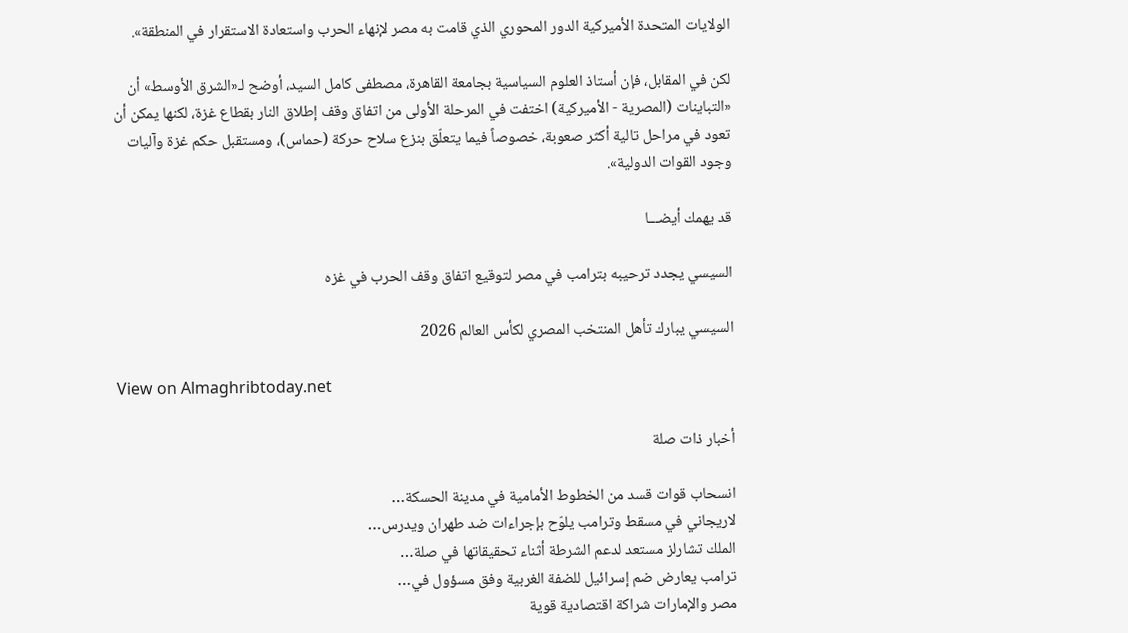الولايات المتحدة الأميركية الدور المحوري الذي قامت به مصر لإنهاء الحرب واستعادة الاستقرار في المنطقة».

لكن في المقابل، فإن أستاذ العلوم السياسية بجامعة القاهرة، مصطفى كامل السيد، أوضح لـ«الشرق الأوسط» أن «التباينات (المصرية - الأميركية) اختفت في المرحلة الأولى من اتفاق وقف إطلاق النار بقطاع غزة، لكنها يمكن أن تعود في مراحل تالية أكثر صعوبة، خصوصاً فيما يتعلّق بنزع سلاح حركة (حماس)، ومستقبل حكم غزة وآليات وجود القوات الدولية».

قد يهمك أيضـــا

السيسي يجدد ترحيبه بترامب في مصر لتوقيع اتفاق وقف الحرب في غزه

السيسي يبارك تأهل المنتخب المصري لكأس العالم 2026

View on Almaghribtoday.net

أخبار ذات صلة

انسحاب قوات قسد من الخطوط الأمامية في مدينة الحسكة…
لاريجاني في مسقط وترامب يلوّح بإجراءات ضد طهران ويدرس…
الملك تشارلز مستعد لدعم الشرطة أثناء تحقيقاتها في صلة…
ترامب يعارض ضم إسرائيل للضفة الغربية وفق مسؤول في…
مصر والإمارات شراكة اقتصادية قوية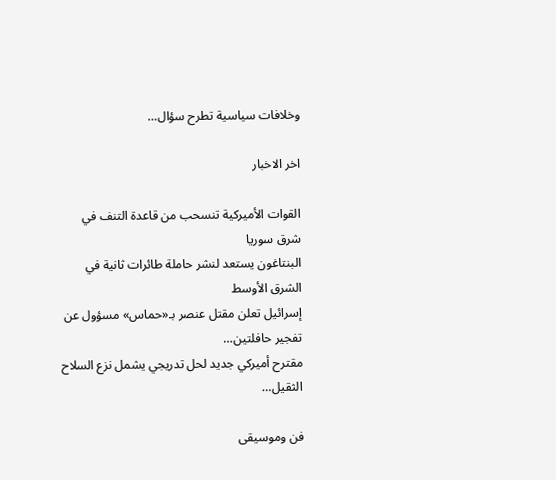وخلافات سياسية تطرح سؤال…

اخر الاخبار

القوات الأميركية تنسحب من قاعدة التنف في شرق سوريا
البنتاغون يستعد لنشر حاملة طائرات ثانية في الشرق الأوسط
إسرائيل تعلن مقتل عنصر بـ«حماس» مسؤول عن تفجير حافلتين…
مقترح أميركي جديد لحل تدريجي يشمل نزع السلاح الثقيل…

فن وموسيقى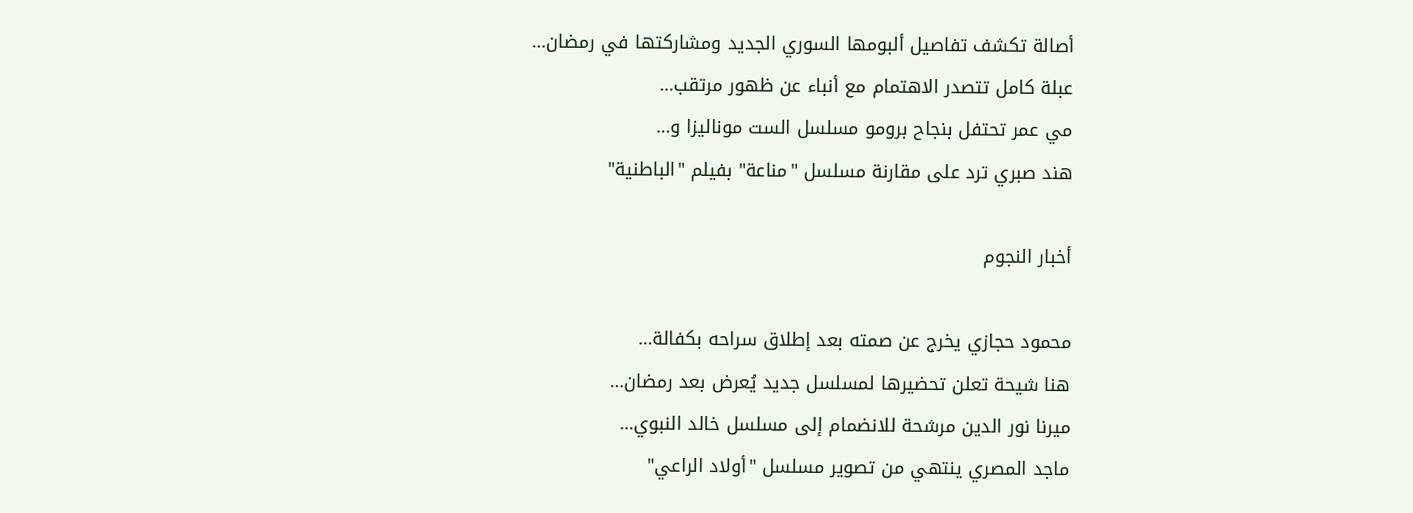أصالة تكشف تفاصيل ألبومها السوري الجديد ومشاركتها في رمضان…
عبلة كامل تتصدر الاهتمام مع أنباء عن ظهور مرتقب…
مي عمر تحتفل بنجاح برومو مسلسل الست موناليزا و…
هند صبري ترد على مقارنة مسلسل "مناعة" بفيلم "الباطنية"

أخبار النجوم

محمود حجازي يخرج عن صمته بعد إطلاق سراحه بكفالة…
هنا شيحة تعلن تحضيرها لمسلسل جديد يُعرض بعد رمضان…
ميرنا نور الدين مرشحة للانضمام إلى مسلسل خالد النبوي…
ماجد المصري ينتهي من تصوير مسلسل "أولاد الراعي"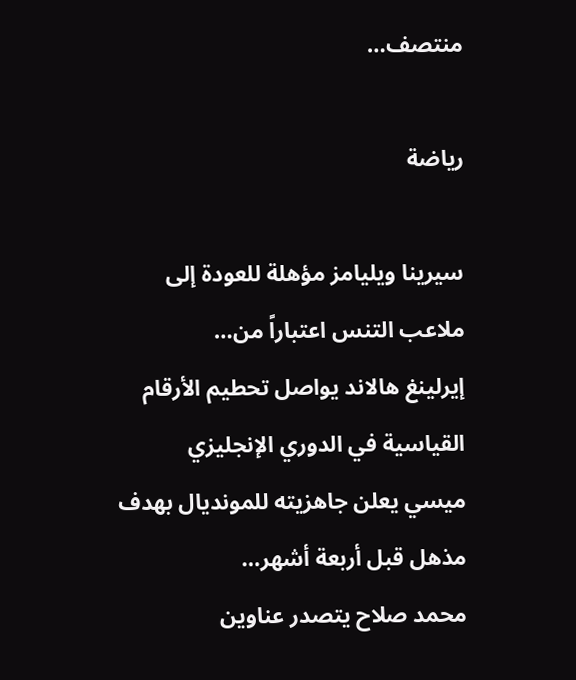منتصف…

رياضة

سيرينا ويليامز مؤهلة للعودة إلى ملاعب التنس اعتباراً من…
إيرلينغ هالاند يواصل تحطيم الأرقام القياسية في الدوري الإنجليزي
ميسي يعلن جاهزيته للمونديال بهدف مذهل قبل أربعة أشهر…
محمد صلاح يتصدر عناوين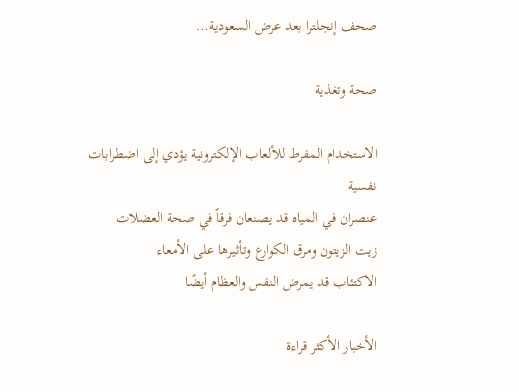صحف إنجلترا بعد عرض السعودية…

صحة وتغذية

الاستخدام المفرط للألعاب الإلكترونية يؤدي إلى اضطرابات نفسية
عنصران في المياه قد يصنعان فرقاً في صحة العضلات
زيت الزيتون ومرق الكوارع وتأثيرها على الأمعاء
الاكتئاب قد يمرض النفس والعظام أيضًا

الأخبار الأكثر قراءة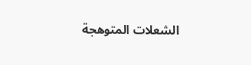الشعلات المتوهجة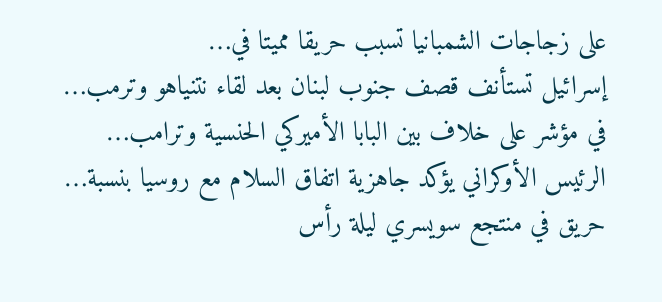على زجاجات الشمبانيا تسبب حريقا مميتا في…
إسرائيل تستأنف قصف جنوب لبنان بعد لقاء نتنياهو وترمب…
في مؤشر على خلاف بين البابا الأميركي الحنسية وترامب…
الرئيس الأوكراني يؤكد جاهزية اتفاق السلام مع روسيا بنسبة…
حريق في منتجع سويسري ليلة رأس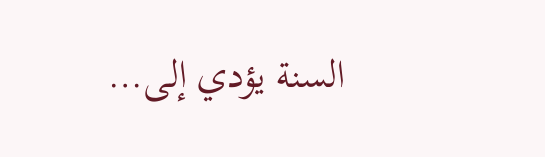السنة يؤدي إلى…